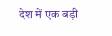देश में एक बड़ी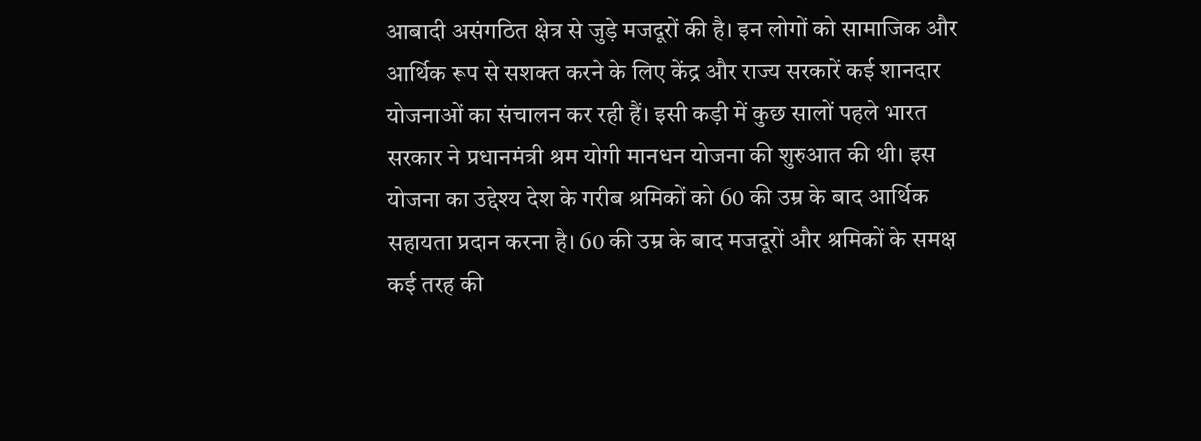आबादी असंगठित क्षेत्र से जुड़े मजदूरों की है। इन लोगों को सामाजिक और आर्थिक रूप से सशक्त करने के लिए केंद्र और राज्य सरकारें कई शानदार योजनाओं का संचालन कर रही हैं। इसी कड़ी में कुछ सालों पहले भारत सरकार ने प्रधानमंत्री श्रम योगी मानधन योजना की शुरुआत की थी। इस योजना का उद्देश्य देश के गरीब श्रमिकों को 60 की उम्र के बाद आर्थिक सहायता प्रदान करना है। 60 की उम्र के बाद मजदूरों और श्रमिकों के समक्ष कई तरह की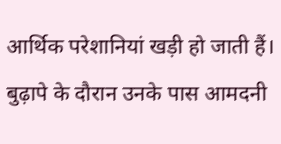आर्थिक परेशानियां खड़ी हो जाती हैं। बुढ़ापे के दौरान उनके पास आमदनी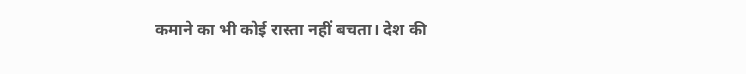कमाने का भी कोई रास्ता नहीं बचता। देश की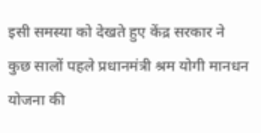इसी समस्या को देखते हुए केंद्र सरकार ने कुछ सालों पहले प्रधानमंत्री श्रम योगी मानधन योजना की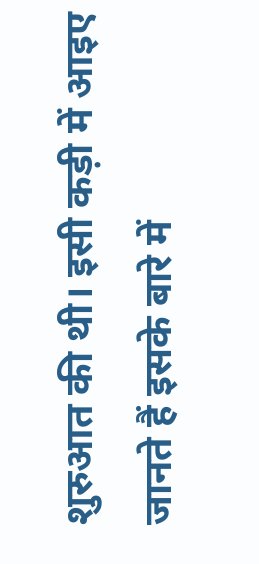शुरुआत की थी। इसी कड़ी में आइए जानते हैं इसके बारे में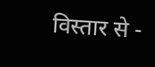विस्तार से -